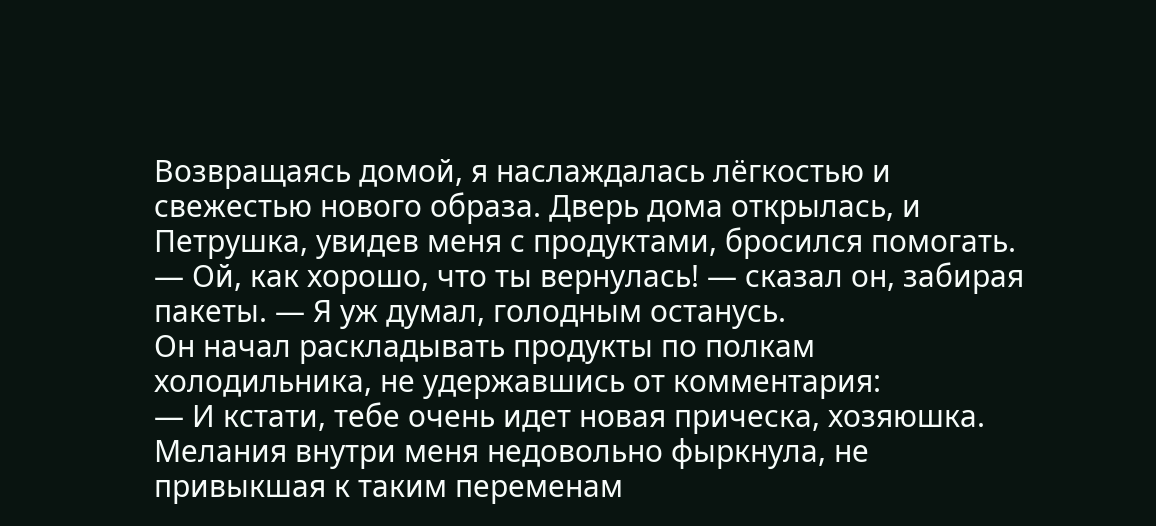Возвращаясь домой, я наслаждалась лёгкостью и свежестью нового образа. Дверь дома открылась, и Петрушка, увидев меня с продуктами, бросился помогать.
— Ой, как хорошо, что ты вернулась! — сказал он, забирая пакеты. — Я уж думал, голодным останусь.
Он начал раскладывать продукты по полкам холодильника, не удержавшись от комментария:
— И кстати, тебе очень идет новая прическа, хозяюшка.
Мелания внутри меня недовольно фыркнула, не привыкшая к таким переменам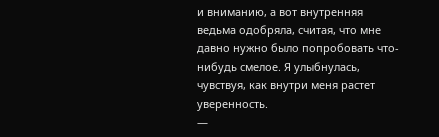и вниманию, а вот внутренняя ведьма одобряла, считая, что мне давно нужно было попробовать что-нибудь смелое. Я улыбнулась, чувствуя, как внутри меня растет уверенность.
—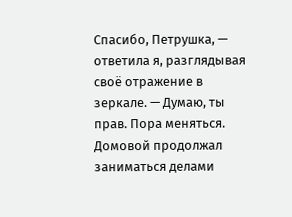Спасибо, Петрушка, — ответила я, разглядывая своё отражение в зеркале. — Думаю, ты прав. Пора меняться.
Домовой продолжал заниматься делами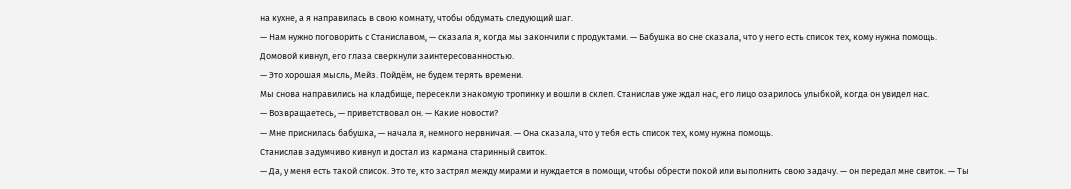на кухне, а я направилась в свою комнату, чтобы обдумать следующий шаг.
— Нам нужно поговорить с Станиславом, — сказала я, когда мы закончили с продуктами. — Бабушка во сне сказала, что у него есть список тех, кому нужна помощь.
Домовой кивнул, его глаза сверкнули заинтересованностью.
— Это хорошая мысль, Мейз. Пойдём, не будем терять времени.
Мы снова направились на кладбище, пересекли знакомую тропинку и вошли в склеп. Станислав уже ждал нас, его лицо озарилось улыбкой, когда он увидел нас.
— Возвращаетесь, — приветствовал он. — Какие новости?
— Мне приснилась бабушка, — начала я, немного нервничая. — Она сказала, что у тебя есть список тех, кому нужна помощь.
Станислав задумчиво кивнул и достал из кармана старинный свиток.
— Да, у меня есть такой список. Это те, кто застрял между мирами и нуждается в помощи, чтобы обрести покой или выполнить свою задачу. — он передал мне свиток. — Ты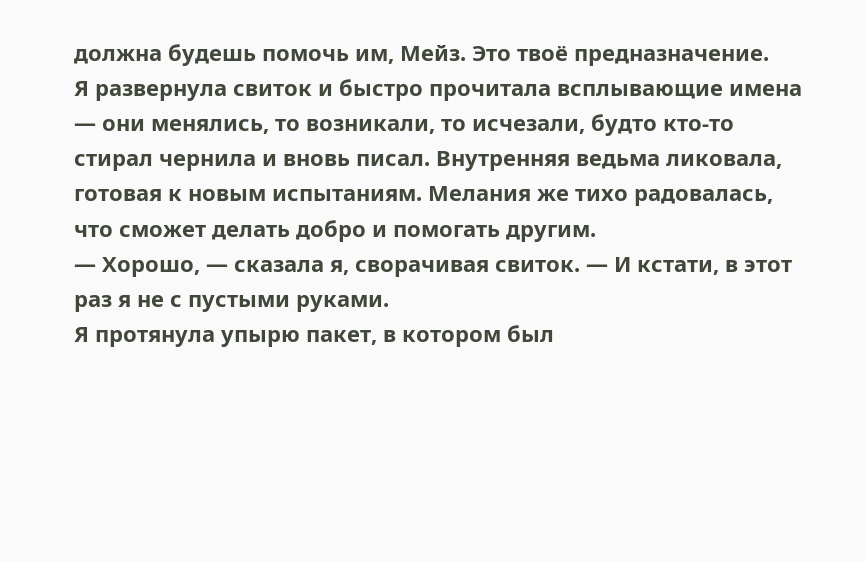должна будешь помочь им, Мейз. Это твоё предназначение.
Я развернула свиток и быстро прочитала всплывающие имена — они менялись, то возникали, то исчезали, будто кто-то стирал чернила и вновь писал. Внутренняя ведьма ликовала, готовая к новым испытаниям. Мелания же тихо радовалась, что сможет делать добро и помогать другим.
— Хорошо, — сказала я, сворачивая свиток. — И кстати, в этот раз я не с пустыми руками.
Я протянула упырю пакет, в котором был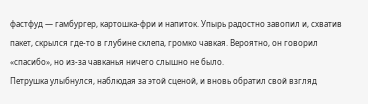фастфуд — гамбургер, картошка-фри и напиток. Упырь радостно завопил и, схватив пакет, скрылся где-то в глубине склепа, громко чавкая. Вероятно, он говорил «спасибо», но из-за чавканья ничего слышно не было.
Петрушка улыбнулся, наблюдая за этой сценой, и вновь обратил свой взгляд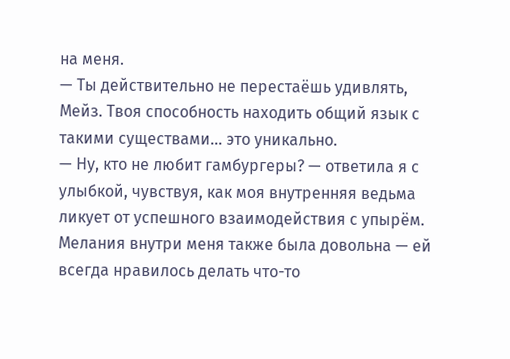на меня.
— Ты действительно не перестаёшь удивлять, Мейз. Твоя способность находить общий язык с такими существами… это уникально.
— Ну, кто не любит гамбургеры? — ответила я с улыбкой, чувствуя, как моя внутренняя ведьма ликует от успешного взаимодействия с упырём. Мелания внутри меня также была довольна — ей всегда нравилось делать что-то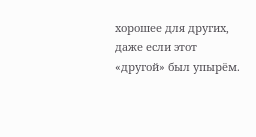хорошее для других, даже если этот «другой» был упырём.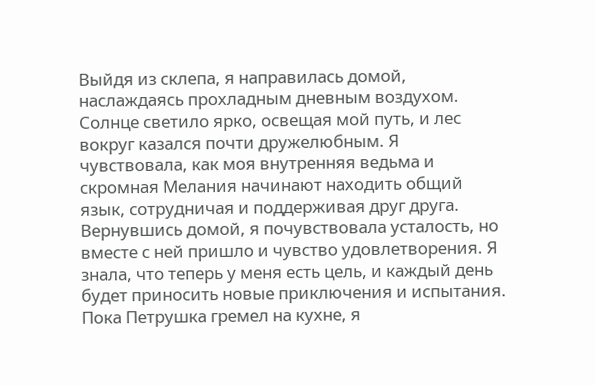Выйдя из склепа, я направилась домой, наслаждаясь прохладным дневным воздухом. Солнце светило ярко, освещая мой путь, и лес вокруг казался почти дружелюбным. Я чувствовала, как моя внутренняя ведьма и скромная Мелания начинают находить общий язык, сотрудничая и поддерживая друг друга.
Вернувшись домой, я почувствовала усталость, но вместе с ней пришло и чувство удовлетворения. Я знала, что теперь у меня есть цель, и каждый день будет приносить новые приключения и испытания.
Пока Петрушка гремел на кухне, я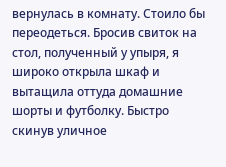вернулась в комнату. Стоило бы переодеться. Бросив свиток на стол, полученный у упыря, я широко открыла шкаф и вытащила оттуда домашние шорты и футболку. Быстро скинув уличное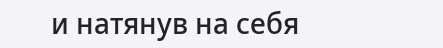и натянув на себя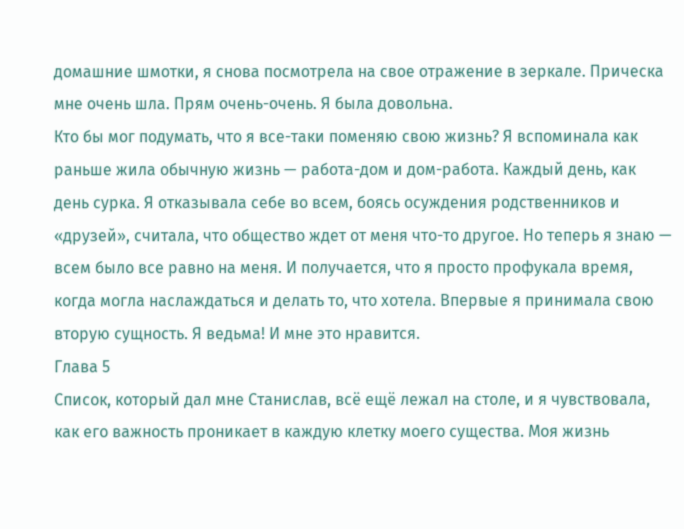домашние шмотки, я снова посмотрела на свое отражение в зеркале. Прическа мне очень шла. Прям очень-очень. Я была довольна.
Кто бы мог подумать, что я все-таки поменяю свою жизнь? Я вспоминала как раньше жила обычную жизнь — работа-дом и дом-работа. Каждый день, как день сурка. Я отказывала себе во всем, боясь осуждения родственников и «друзей», считала, что общество ждет от меня что-то другое. Но теперь я знаю — всем было все равно на меня. И получается, что я просто профукала время, когда могла наслаждаться и делать то, что хотела. Впервые я принимала свою вторую сущность. Я ведьма! И мне это нравится.
Глава 5
Список, который дал мне Станислав, всё ещё лежал на столе, и я чувствовала, как его важность проникает в каждую клетку моего существа. Моя жизнь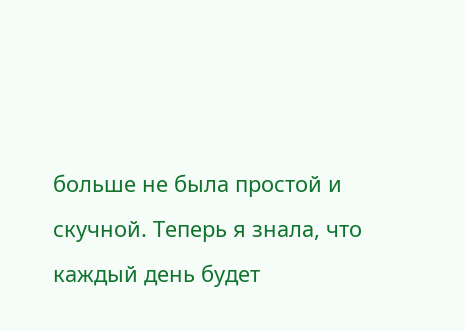больше не была простой и скучной. Теперь я знала, что каждый день будет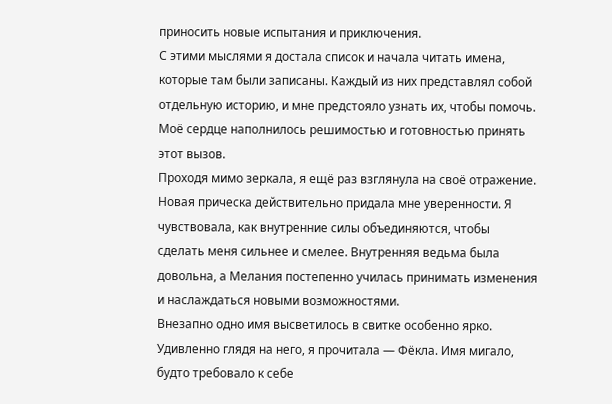приносить новые испытания и приключения.
С этими мыслями я достала список и начала читать имена, которые там были записаны. Каждый из них представлял собой отдельную историю, и мне предстояло узнать их, чтобы помочь. Моё сердце наполнилось решимостью и готовностью принять этот вызов.
Проходя мимо зеркала, я ещё раз взглянула на своё отражение. Новая прическа действительно придала мне уверенности. Я чувствовала, как внутренние силы объединяются, чтобы сделать меня сильнее и смелее. Внутренняя ведьма была довольна, а Мелания постепенно училась принимать изменения и наслаждаться новыми возможностями.
Внезапно одно имя высветилось в свитке особенно ярко. Удивленно глядя на него, я прочитала — Фёкла. Имя мигало, будто требовало к себе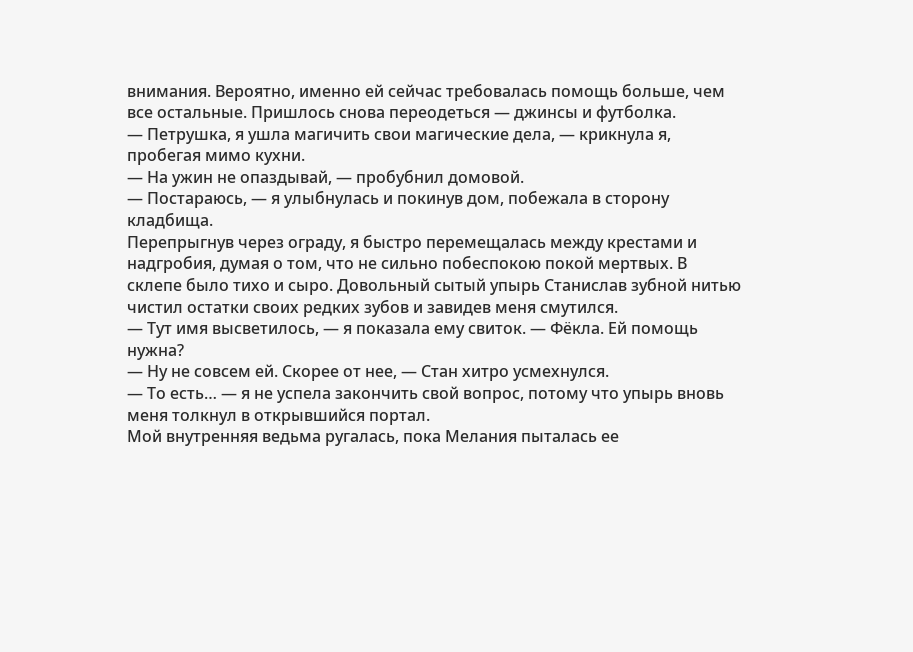внимания. Вероятно, именно ей сейчас требовалась помощь больше, чем все остальные. Пришлось снова переодеться — джинсы и футболка.
— Петрушка, я ушла магичить свои магические дела, — крикнула я, пробегая мимо кухни.
— На ужин не опаздывай, — пробубнил домовой.
— Постараюсь, — я улыбнулась и покинув дом, побежала в сторону кладбища.
Перепрыгнув через ограду, я быстро перемещалась между крестами и надгробия, думая о том, что не сильно побеспокою покой мертвых. В склепе было тихо и сыро. Довольный сытый упырь Станислав зубной нитью чистил остатки своих редких зубов и завидев меня смутился.
— Тут имя высветилось, — я показала ему свиток. — Фёкла. Ей помощь нужна?
— Ну не совсем ей. Скорее от нее, — Стан хитро усмехнулся.
— То есть… — я не успела закончить свой вопрос, потому что упырь вновь меня толкнул в открывшийся портал.
Мой внутренняя ведьма ругалась, пока Мелания пыталась ее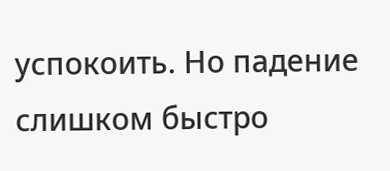успокоить. Но падение слишком быстро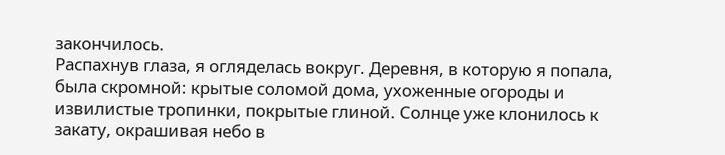закончилось.
Распахнув глаза, я огляделась вокруг. Деревня, в которую я попала, была скромной: крытые соломой дома, ухоженные огороды и извилистые тропинки, покрытые глиной. Солнце уже клонилось к закату, окрашивая небо в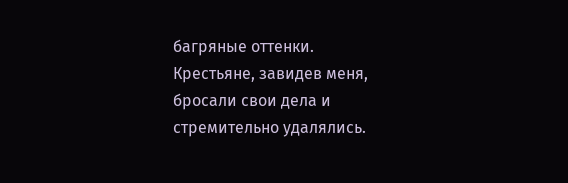багряные оттенки.
Крестьяне, завидев меня, бросали свои дела и стремительно удалялись.